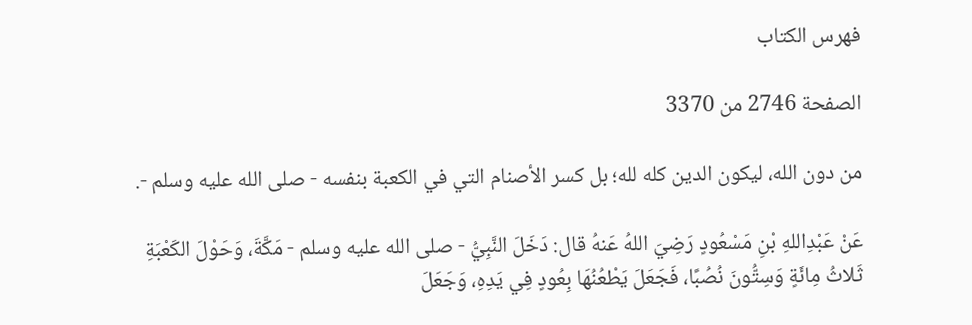فهرس الكتاب

الصفحة 2746 من 3370

من دون الله، ليكون الدين كله لله؛ بل كسر الأصنام التي في الكعبة بنفسه - صلى الله عليه وسلم -.

عَنْ عَبْدِاللهِ بْنِ مَسْعُودٍ رَضِيَ اللهُ عَنهُ قال: دَخَلَ النَّبِيُّ - صلى الله عليه وسلم - مَكَّةَ، وَحَوْلَ الكَعْبَةِ ثَلاثُ مِائَةٍ وَسِتُّونَ نُصُبًا، فَجَعَلَ يَطْعُنُهَا بِعُودٍ فِي يَدِهِ، وَجَعَلَ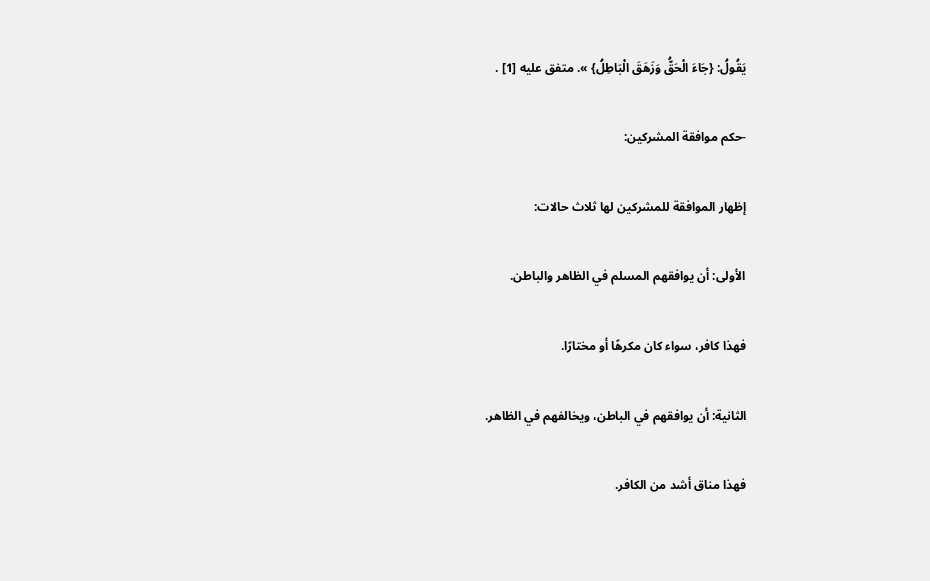يَقُولُ: {جَاءَ الْحَقُّ وَزَهَقَ الْبَاطِلُ} ». متفق عليه [1] .

-حكم موافقة المشركين:

إظهار الموافقة للمشركين لها ثلاث حالات:

الأولى: أن يوافقهم المسلم في الظاهر والباطن.

فهذا كافر، سواء كان مكرهًا أو مختارًا.

الثانية: أن يوافقهم في الباطن، ويخالفهم في الظاهر.

فهذا مناق أشد من الكافر.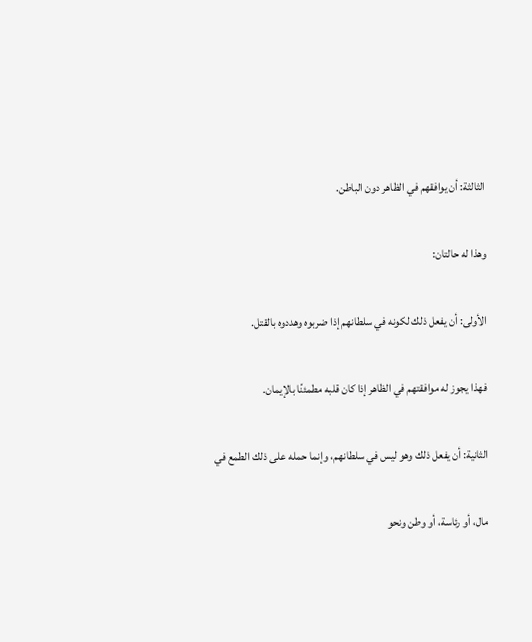الثالثة: أن يوافقهم في الظاهر دون الباطن.

وهذا له حالتان:

الأولى: أن يفعل ذلك لكونه في سلطانهم إذا ضربوه وهددوه بالقتل.

فهذا يجوز له موافقتهم في الظاهر إذا كان قلبه مطمئنًا بالإيمان.

الثانية: أن يفعل ذلك وهو ليس في سلطانهم، وإنما حمله على ذلك الطمع في

مال، أو رئاسة، أو وطن ونحو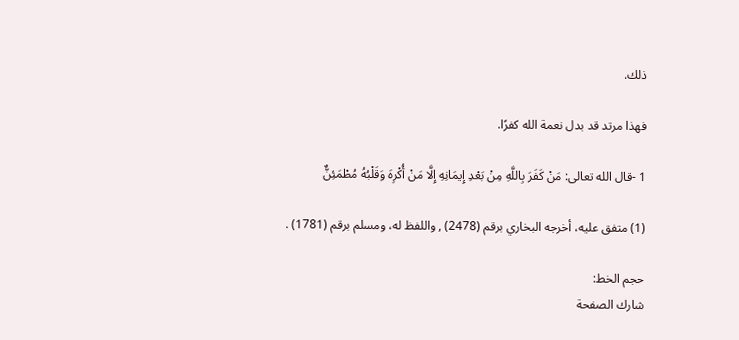ذلك.

فهذا مرتد قد بدل نعمة الله كفرًا.

1 -قال الله تعالى: مَنْ كَفَرَ بِاللَّهِ مِنْ بَعْدِ إِيمَانِهِ إِلَّا مَنْ أُكْرِهَ وَقَلْبُهُ مُطْمَئِنٌّ

(1) متفق عليه، أخرجه البخاري برقم (2478) , واللفظ له، ومسلم برقم (1781) .

حجم الخط:
شارك الصفحة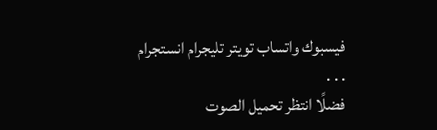فيسبوك واتساب تويتر تليجرام انستجرام
. . .
فضلًا انتظر تحميل الصوت